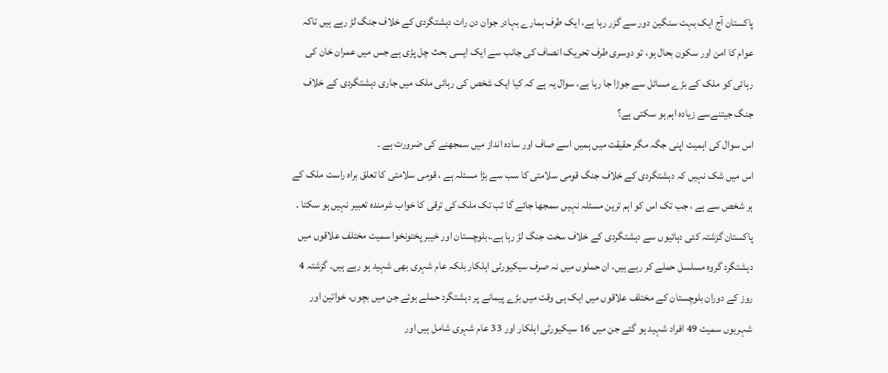پاکستان آج ایک بہت سنگین دور سے گزر رہا ہے، ایک طرف ہمارے بہادر جوان دن رات دہشتگردی کے خلاف جنگ لڑ رہے ہیں تاکہ عوام کا امن اور سکون بحال ہو، تو دوسری طرف تحریک انصاف کی جانب سے ایک ایسی بحث چل پڑی ہے جس میں عمران خان کی رہائی کو ملک کے بڑے مسائل سے جوڑا جا رہا ہے، سوال یہ ہے کہ کیا ایک شخص کی رہائی ملک میں جاری دہشتگردی کے خلاف جنگ جیتنےسے زیادہ اہم ہو سکتی ہے؟
اس سوال کی اہمیت اپنی جگہ مگر حقیقت میں ہمیں اسے صاف اور سادہ انداز میں سمجھنے کی ضرورت ہے ۔
اس میں شک نہیں کہ دہشتگردی کے خلاف جنگ قومی سلامتی کا سب سے بڑا مسئلہ ہے ، قومی سلامتی کا تعلق براہ راست ملک کے ہر شخص سے ہے ، جب تک اس کو اہم ترین مسئلہ نہیں سمجھا جائے گا تب تک ملک کی ترقی کا خواب شرمندہ تعبیر نہیں ہو سکتا ۔
پاکستان گزشتہ کئی دہائیوں سے دہشتگردی کے خلاف سخت جنگ لڑ رہا ہے۔،بلوچستان اور خیبر پختونخوا سمیت مختلف علاقوں میں دہشتگرد گروہ مسلسل حملے کر رہے ہیں، ان حملوں میں نہ صرف سیکیورٹی اہلکار بلکہ عام شہری بھی شہید ہو رہے ہیں۔ گزشتہ 4 روز کے دوران بلوچستان کے مختلف علاقوں میں ایک ہی وقت میں بڑے پیمانے پر دہشتگرد حملے ہوئے جن میں بچوں، خواتین اور شہریوں سمیت 49 افراد شہید ہو گئے جن میں 16 سیکیورٹی اہلکار اور 33 عام شہری شامل ہیں اور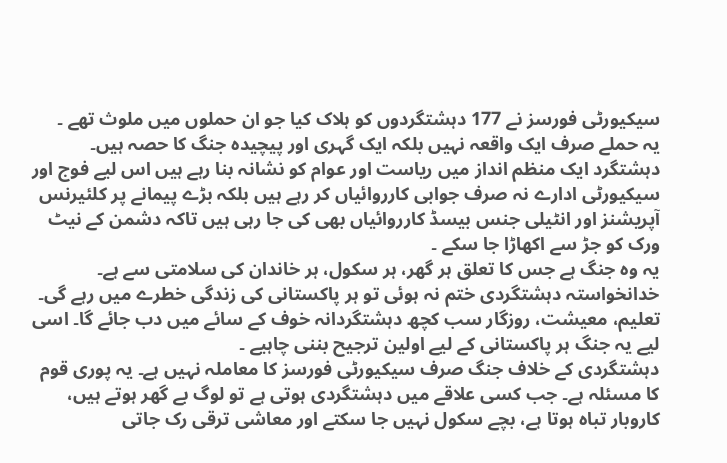سیکیورٹی فورسز نے 177 دہشتگردوں کو ہلاک کیا جو ان حملوں میں ملوث تھے ۔
یہ حملے صرف ایک واقعہ نہیں بلکہ ایک گہری اور پیچیدہ جنگ کا حصہ ہیں۔ دہشتگرد ایک منظم انداز میں ریاست اور عوام کو نشانہ بنا رہے ہیں اس لیے فوج اور سیکیورٹی ادارے نہ صرف جوابی کارروائیاں کر رہے ہیں بلکہ بڑے پیمانے پر کلئیرنس آپریشنز اور انٹیلی جنس بیسڈ کارروائیاں بھی کی جا رہی ہیں تاکہ دشمن کے نیٹ ورک کو جڑ سے اکھاڑا جا سکے ۔
یہ وہ جنگ ہے جس کا تعلق ہر گھر، ہر سکول، ہر خاندان کی سلامتی سے ہے۔ خدانخواستہ دہشتگردی ختم نہ ہوئی تو ہر پاکستانی کی زندگی خطرے میں رہے گی۔ تعلیم، معیشت، روزگار سب کچھ دہشتگردانہ خوف کے سائے میں دب جائے گا۔ اسی لیے یہ جنگ ہر پاکستانی کے لیے اولین ترجیح بننی چاہیے ۔
دہشتگردی کے خلاف جنگ صرف سیکیورٹی فورسز کا معاملہ نہیں ہے۔ یہ پوری قوم کا مسئلہ ہے۔ جب کسی علاقے میں دہشتگردی ہوتی ہے تو لوگ بے گھر ہوتے ہیں، کاروبار تباہ ہوتا ہے، بچے سکول نہیں جا سکتے اور معاشی ترقی رک جاتی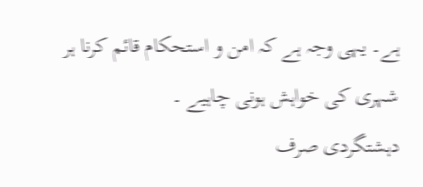ہے۔ یہی وجہ ہے کہ امن و استحکام قائم کرنا ہر شہری کی خواہش ہونی چاہیے ۔
دہشتگردی صرف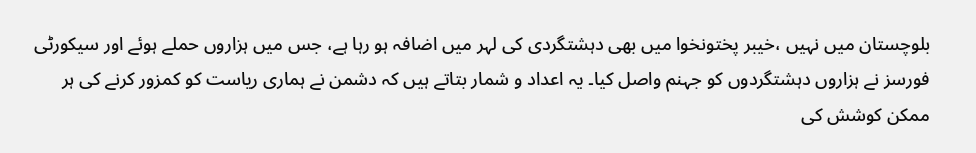بلوچستان میں نہیں ،خیبر پختونخوا میں بھی دہشتگردی کی لہر میں اضافہ ہو رہا ہے، جس میں ہزاروں حملے ہوئے اور سیکورٹی فورسز نے ہزاروں دہشتگردوں کو جہنم واصل کیا۔ یہ اعداد و شمار بتاتے ہیں کہ دشمن نے ہماری ریاست کو کمزور کرنے کی ہر ممکن کوشش کی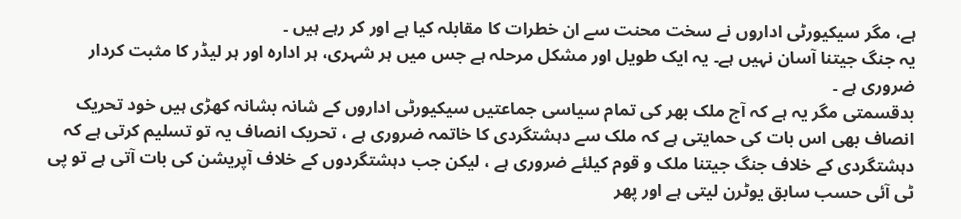ہے، مگر سیکیورٹی اداروں نے سخت محنت سے ان خطرات کا مقابلہ کیا ہے اور کر رہے ہیں ۔
یہ جنگ جیتنا آسان نہیں ہے۔ یہ ایک طویل اور مشکل مرحلہ ہے جس میں ہر شہری، ہر ادارہ اور ہر لیڈر کا مثبت کردار ضروری ہے ۔
بدقسمتی مگر یہ ہے کہ آج ملک بھر کی تمام سیاسی جماعتیں سیکیورٹی اداروں کے شانہ بشانہ کھڑی ہیں خود تحریک انصاف بھی اس بات کی حمایتی ہے کہ ملک سے دہشتگردی کا خاتمہ ضروری ہے ، تحریک انصاف یہ تو تسلیم کرتی ہے کہ دہشتگردی کے خلاف جنگ جیتنا ملک و قوم کیلئے ضروری ہے ، لیکن جب دہشتگردوں کے خلاف آپریشن کی بات آتی ہے تو پی ٹی آئی حسب سابق یوٹرن لیتی ہے اور پھر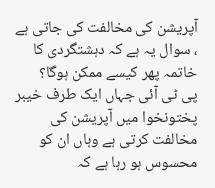آپریشن کی مخالفت کی جاتی ہے ، سوال یہ ہے کہ دہشتگردی کا خاتمہ پھر کیسے ممکن ہوگا؟
پی ٹی آئی جہاں ایک طرف خیبر پختونخوا میں آپریشن کی مخالفت کرتی ہے وہاں ان کو محسوس ہو رہا ہے کہ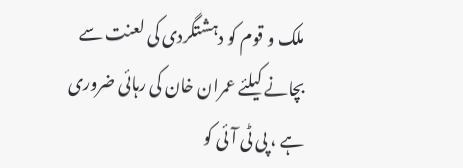ملک و قوم کو دہشتگردی کی لعنت سے بچانے کیلئے عمران خان کی رہائی ضروری ہے ، پی ٹی آئی کو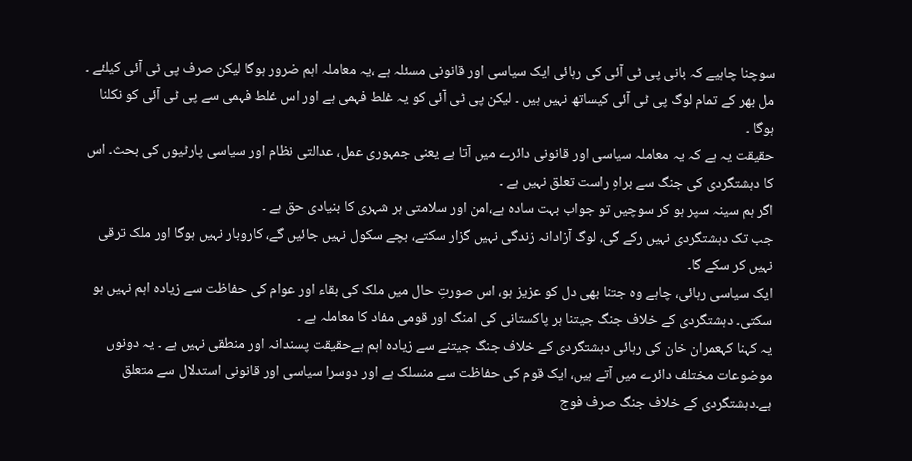سوچنا چاہیے کہ بانی پی ٹی آئی کی رہائی ایک سیاسی اور قانونی مسئلہ ہے ،یہ معاملہ اہم ضرور ہوگا لیکن صرف پی ٹی آئی کیلئے ۔ مل بھر کے تمام لوگ پی ٹی آئی کیساتھ نہیں ہیں ۔ لیکن پی ٹی آئی کو یہ غلط فہمی ہے اور اس غلط فہمی سے پی ٹی آئی کو نکلنا ہوگا ۔
حقیقت یہ ہے کہ یہ معاملہ سیاسی اور قانونی دائرے میں آتا ہے یعنی جمہوری عمل، عدالتی نظام اور سیاسی پارٹیوں کی بحث۔ اس کا دہشتگردی کی جنگ سے براہِ راست تعلق نہیں ہے ۔
اگر ہم سینہ سپر ہو کر سوچیں تو جواب بہت سادہ ہے،امن اور سلامتی ہر شہری کا بنیادی حق ہے ۔
جب تک دہشتگردی نہیں رکے گی، لوگ آزادانہ زندگی نہیں گزار سکتے، بچے سکول نہیں جائیں گے، کاروبار نہیں ہوگا اور ملک ترقی نہیں کر سکے گا۔
ایک سیاسی رہائی، چاہے وہ جتنا بھی دل کو عزیز ہو، اس صورتِ حال میں ملک کی بقاء اور عوام کی حفاظت سے زیادہ اہم نہیں ہو سکتی۔ دہشتگردی کے خلاف جنگ جیتنا ہر پاکستانی کی امنگ اور قومی مفاد کا معاملہ ہے ۔
یہ کہنا کہعمران خان کی رہائی دہشتگردی کے خلاف جنگ جیتنے سے زیادہ اہم ہےحقیقت پسندانہ اور منطقی نہیں ہے ۔ یہ دونوں موضوعات مختلف دائرے میں آتے ہیں، ایک قوم کی حفاظت سے منسلک ہے اور دوسرا سیاسی اور قانونی استدلال سے متعلق ہے۔دہشتگردی کے خلاف جنگ صرف فوج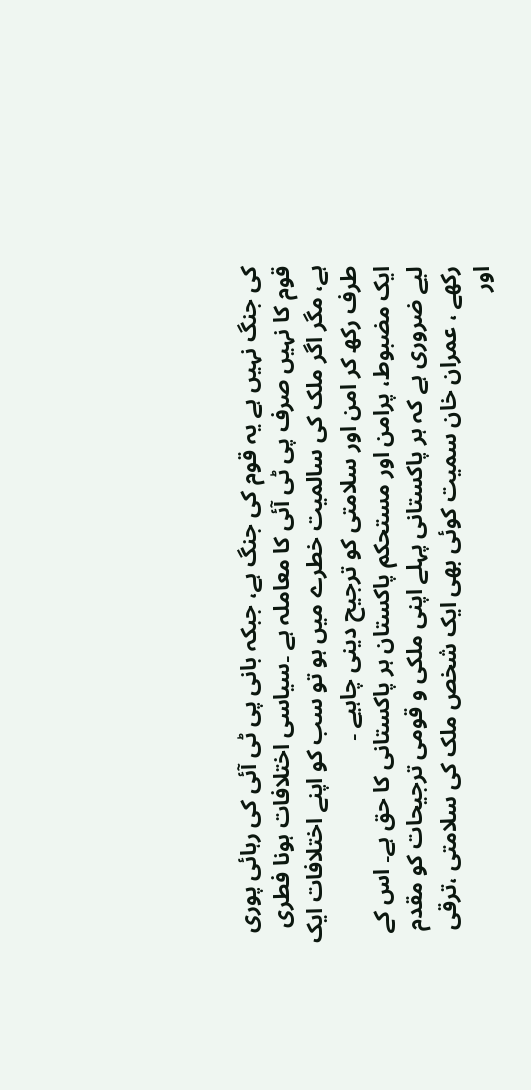کی جنگ نہیں ہے یہ قوم کی جنگ ہے، جبکہ بانی پی ٹی آئی کی رہائی پوری قوم کا نہیں صرف پی ٹی آئی کا معاملہ ہے ۔سیاسی اختلافات ہونا فطری ہے، مگر اگر ملک کی سالمیت خطرے میں ہو تو سب کو اپنے اختلافات ایک طرف رکھ کر امن اور سلامتی کو ترجیح دینی چاہیے ۔
ایک مضبوط، پرامن اور مستحکم پاکستان ہر پاکستانی کا حق ہے۔ اس کے لیے ضروری ہے کہ ہر پاکستانی پہلے اپنی ملکی و قومی ترجیحات کو مقدم رکھے ، عمران خان سمیت کوئی بھی ایک شخص ملک کی سلامتی ،ترقی اور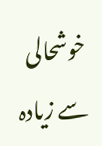خوشحالی سے زیادہ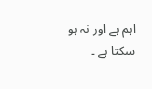اہم ہے اور نہ ہو سکتا ہے ۔